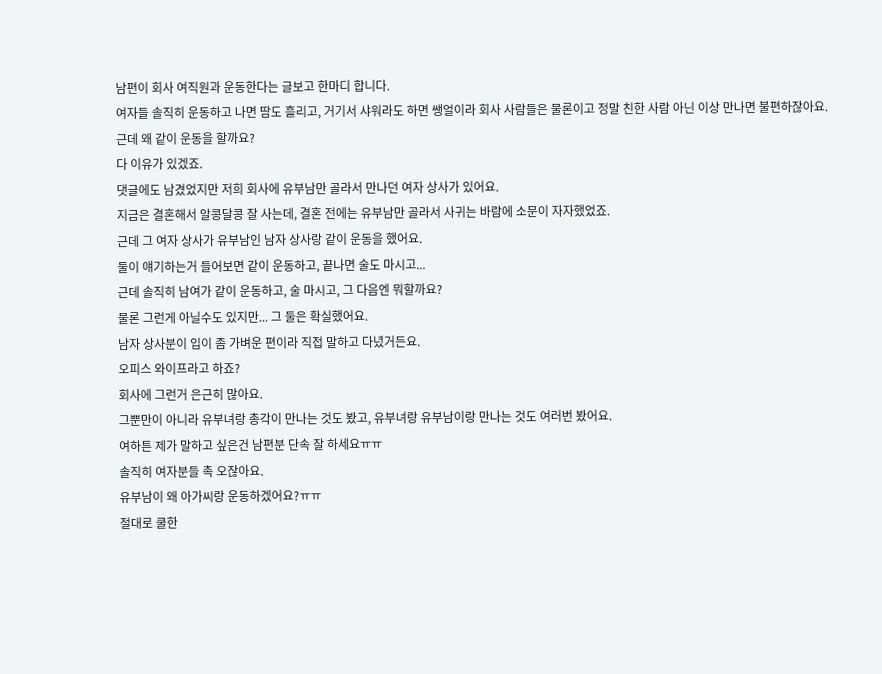남편이 회사 여직원과 운동한다는 글보고 한마디 합니다.
여자들 솔직히 운동하고 나면 땀도 흘리고, 거기서 샤워라도 하면 쌩얼이라 회사 사람들은 물론이고 정말 친한 사람 아닌 이상 만나면 불편하잖아요.
근데 왜 같이 운동을 할까요?
다 이유가 있겠죠.
댓글에도 남겼었지만 저희 회사에 유부남만 골라서 만나던 여자 상사가 있어요.
지금은 결혼해서 알콩달콩 잘 사는데, 결혼 전에는 유부남만 골라서 사귀는 바람에 소문이 자자했었죠.
근데 그 여자 상사가 유부남인 남자 상사랑 같이 운동을 했어요.
둘이 얘기하는거 들어보면 같이 운동하고, 끝나면 술도 마시고...
근데 솔직히 남여가 같이 운동하고, 술 마시고, 그 다음엔 뭐할까요?
물론 그런게 아닐수도 있지만... 그 둘은 확실했어요.
남자 상사분이 입이 좀 가벼운 편이라 직접 말하고 다녔거든요.
오피스 와이프라고 하죠?
회사에 그런거 은근히 많아요.
그뿐만이 아니라 유부녀랑 총각이 만나는 것도 봤고, 유부녀랑 유부남이랑 만나는 것도 여러번 봤어요.
여하튼 제가 말하고 싶은건 남편분 단속 잘 하세요ㅠㅠ
솔직히 여자분들 촉 오잖아요.
유부남이 왜 아가씨랑 운동하겠어요?ㅠㅠ
절대로 쿨한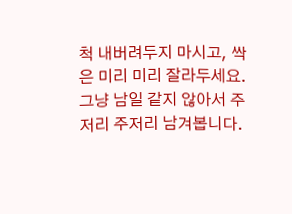척 내버려두지 마시고, 싹은 미리 미리 잘라두세요.
그냥 남일 같지 않아서 주저리 주저리 남겨봅니다.